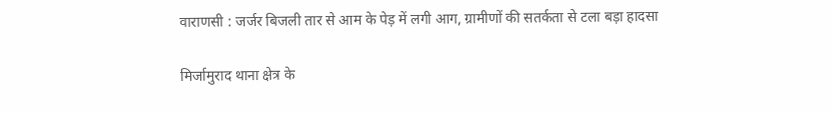वाराणसी : जर्जर बिजली तार से आम के पेड़ में लगी आग, ग्रामीणों की सतर्कता से टला बड़ा हादसा

मिर्जामुराद थाना क्षेत्र के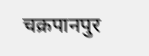चक्रपानपुर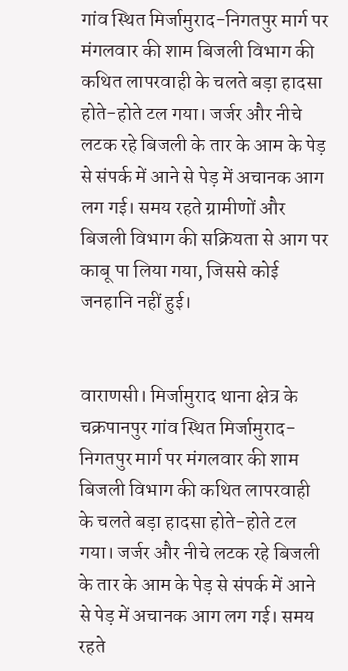गांव स्थित मिर्जामुराद-निगतपुर मार्ग पर मंगलवार की शाम बिजली विभाग की कथित लापरवाही के चलते बड़ा हादसा होते-होते टल गया। जर्जर और नीचे लटक रहे बिजली के तार के आम के पेड़ से संपर्क में आने से पेड़ में अचानक आग लग गई। समय रहते ग्रामीणों और बिजली विभाग की सक्रियता से आग पर काबू पा लिया गया, जिससे कोई जनहानि नहीं हुई।


वाराणसी। मिर्जामुराद थाना क्षेत्र के चक्रपानपुर गांव स्थित मिर्जामुराद-निगतपुर मार्ग पर मंगलवार की शाम बिजली विभाग की कथित लापरवाही के चलते बड़ा हादसा होते-होते टल गया। जर्जर और नीचे लटक रहे बिजली के तार के आम के पेड़ से संपर्क में आने से पेड़ में अचानक आग लग गई। समय रहते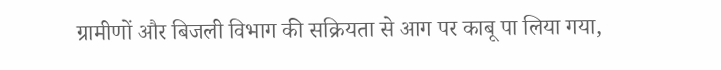ग्रामीणों और बिजली विभाग की सक्रियता से आग पर काबू पा लिया गया,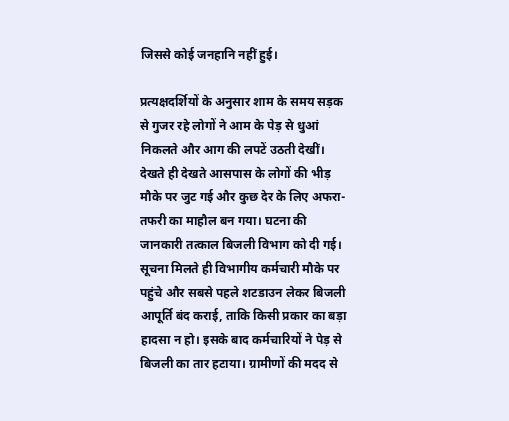जिससे कोई जनहानि नहीं हुई।

प्रत्यक्षदर्शियों के अनुसार शाम के समय सड़क से गुजर रहे लोगों ने आम के पेड़ से धुआं निकलते और आग की लपटें उठती देखीं। देखते ही देखते आसपास के लोगों की भीड़ मौके पर जुट गई और कुछ देर के लिए अफरा-तफरी का माहौल बन गया। घटना की जानकारी तत्काल बिजली विभाग को दी गई। सूचना मिलते ही विभागीय कर्मचारी मौके पर पहुंचे और सबसे पहले शटडाउन लेकर बिजली आपूर्ति बंद कराई, ताकि किसी प्रकार का बड़ा हादसा न हो। इसके बाद कर्मचारियों ने पेड़ से बिजली का तार हटाया। ग्रामीणों की मदद से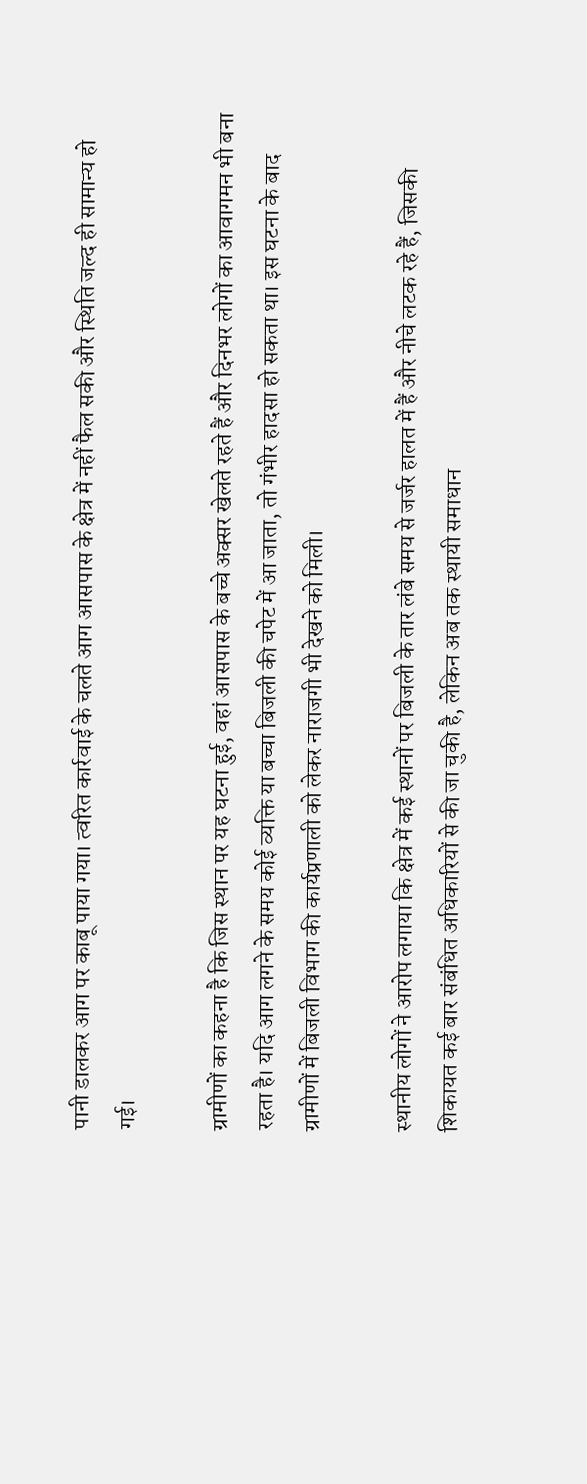पानी डालकर आग पर काबू पाया गया। त्वरित कार्रवाई के चलते आग आसपास के क्षेत्र में नहीं फैल सकी और स्थिति जल्द ही सामान्य हो गई।

ग्रामीणों का कहना है कि जिस स्थान पर यह घटना हुई, वहां आसपास के बच्चे अक्सर खेलते रहते हैं और दिनभर लोगों का आवागमन भी बना रहता है। यदि आग लगने के समय कोई व्यक्ति या बच्चा बिजली की चपेट में आ जाता, तो गंभीर हादसा हो सकता था। इस घटना के बाद ग्रामीणों में बिजली विभाग की कार्यप्रणाली को लेकर नाराजगी भी देखने को मिली।

स्थानीय लोगों ने आरोप लगाया कि क्षेत्र में कई स्थानों पर बिजली के तार लंबे समय से जर्जर हालत में हैं और नीचे लटक रहे हैं, जिसकी शिकायत कई बार संबंधित अधिकारियों से की जा चुकी है, लेकिन अब तक स्थायी समाधान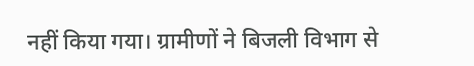नहीं किया गया। ग्रामीणों ने बिजली विभाग से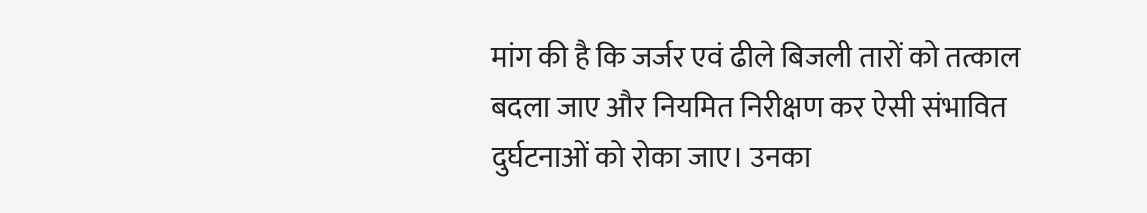मांग की है कि जर्जर एवं ढीले बिजली तारों को तत्काल बदला जाए और नियमित निरीक्षण कर ऐसी संभावित दुर्घटनाओं को रोका जाए। उनका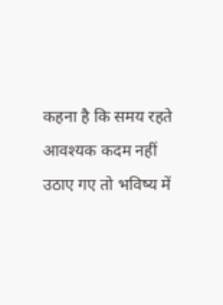कहना है कि समय रहते आवश्यक कदम नहीं उठाए गए तो भविष्य में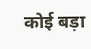कोई बड़ा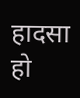हादसा हो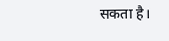सकता है।